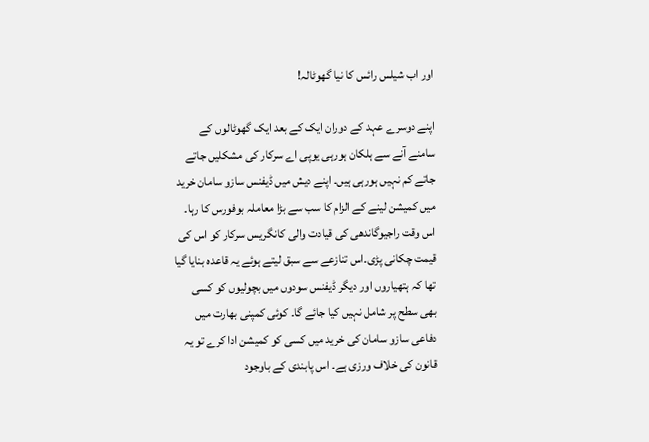اور اب شیلس رائس کا نیا گھوٹالہ!

اپنے دوسرے عہد کے دوران ایک کے بعد ایک گھوٹالوں کے سامنے آنے سے ہلکان ہورہی یوپی اے سرکار کی مشکلیں جاتے جاتے کم نہیں ہورہی ہیں۔ اپنے دیش میں ڈیفنس سازو سامان خرید میں کمیشن لینے کے الزام کا سب سے بڑا معاملہ بوفورس کا رہا۔ اس وقت راجیوگاندھی کی قیادت والی کانگریس سرکار کو اس کی قیمت چکانی پڑی۔اس تنازعے سے سبق لیتے ہوئے یہ قاعدہ بنایا گیا تھا کہ ہتھیاروں اور دیگر ڈیفنس سودوں میں بچولیوں کو کسی بھی سطح پر شامل نہیں کیا جائے گا۔ کوئی کمپنی بھارت میں دفاعی سازو سامان کی خرید میں کسی کو کمیشن ادا کرے تو یہ قانون کی خلاف ورزی ہے۔ اس پابندی کے باوجود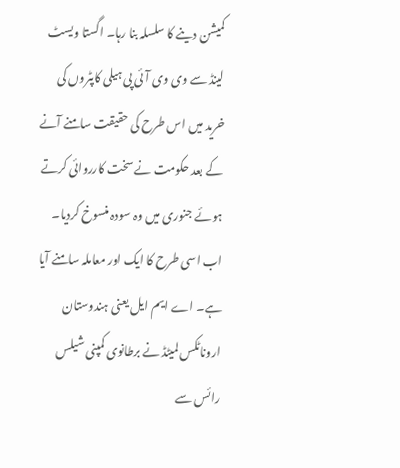کمیشن دینے کا سلسلہ بنا رہا۔ اگستا ویسٹ لینڈ سے وی وی آئی پی ہیلی کاپٹروں کی خرید میں اس طرح کی حقیقت سامنے آنے کے بعد حکومت نے سخت کارروائی کرتے ہوئے جنوری میں وہ سودہ منسوخ کردیا۔ اب اسی طرح کا ایک اور معاملہ سامنے آیا ہے۔ اے ایم ایل یعنی ہندوستان اروناٹکس لمیٹڈ نے برطانوی کمپنی شیلس رائس سے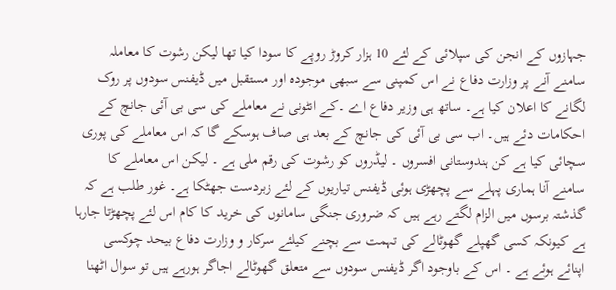جہازوں کے انجن کی سپلائی کے لئے 10 ہزار کروڑ روپے کا سودا کیا تھا لیکن رشوت کا معاملہ سامنے آنے پر وزارت دفاع نے اس کمپنی سے سبھی موجودہ اور مستقبل میں ڈیفنس سودوں پر روک لگانے کا اعلان کیا ہے۔ ساتھ ہی وزیر دفاع اے ۔کے انٹونی نے معاملے کی سی بی آئی جانچ کے احکامات دئے ہیں۔ اب سی بی آئی کی جانچ کے بعد ہی صاف ہوسکے گا کہ اس معاملے کی پوری سچائی کیا ہے کن ہندوستانی افسروں ۔ لیڈروں کو رشوت کی رقم ملی ہے ۔ لیکن اس معاملے کا سامنے آنا ہماری پہلے سے پچھڑی ہوئی ڈیفنس تیاریوں کے لئے زبردست جھٹکا ہے۔ غور طلب ہے کہ گذشتہ برسوں میں الزام لگتے رہے ہیں کہ ضروری جنگی سامانوں کی خرید کا کام اس لئے پچھڑتا جارہا ہے کیونکہ کسی گھپلے گھوٹالے کی تہمت سے بچنے کیلئے سرکار و وزارت دفاع بیحد چوکسی اپنائے ہوئے ہے ۔ اس کے باوجود اگر ڈیفنس سودوں سے متعلق گھوٹالے اجاگر ہورہے ہیں تو سوال اٹھنا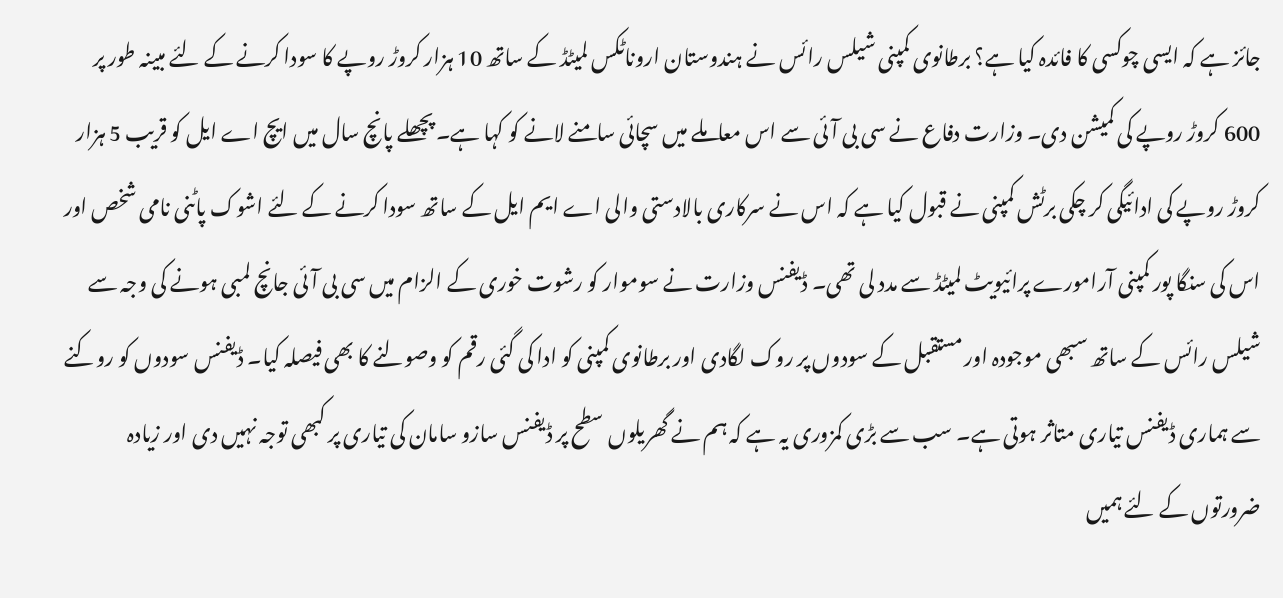جائز ہے کہ ایسی چوکسی کا فائدہ کیا ہے؟ برطانوی کمپنی شیلس رائس نے ہندوستان اروناٹکس لمیٹڈ کے ساتھ 10 ہزار کروڑ روپے کا سودا کرنے کے لئے مبینہ طور پر 600 کروڑ روپے کی کمیشن دی۔ وزارت دفاع نے سی بی آئی سے اس معاملے میں سچائی سامنے لانے کو کہا ہے۔ پچھلے پانچ سال میں ایچ اے ایل کو قریب 5 ہزار کروڑ روپے کی ادائیگی کر چکی برٹش کمپنی نے قبول کیا ہے کہ اس نے سرکاری بالادستی والی اے ایم ایل کے ساتھ سودا کرنے کے لئے اشوک پاٹنی نامی شخص اور اس کی سنگا پور کمپنی آرامورے پرائیویٹ لمیٹڈ سے مدد لی تھی۔ ڈیفنس وزارت نے سوموار کو رشوت خوری کے الزام میں سی بی آئی جانچ لمبی ہونے کی وجہ سے شیلس رائس کے ساتھ سبھی موجودہ اور مستقبل کے سودوں پر روک لگادی اور برطانوی کمپنی کو ادا کی گئی رقم کو وصولنے کا بھی فیصلہ کیا۔ ڈیفنس سودوں کو روکنے سے ہماری ڈیفنس تیاری متاثر ہوتی ہے۔ سب سے بڑی کمزوری یہ ہے کہ ہم نے گھریلوں سطح پر ڈیفنس سازو سامان کی تیاری پر کبھی توجہ نہیں دی اور زیادہ ضرورتوں کے لئے ہمیں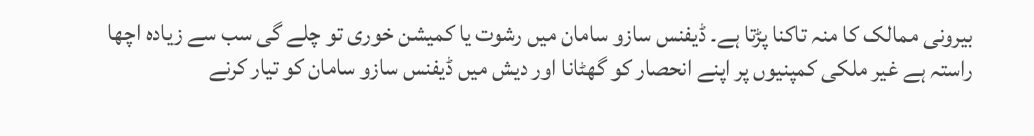بیرونی ممالک کا منہ تاکنا پڑتا ہے۔ ڈیفنس سازو سامان میں رشوت یا کمیشن خوری تو چلے گی سب سے زیادہ اچھا راستہ ہے غیر ملکی کمپنیوں پر اپنے انحصار کو گھٹانا اور دیش میں ڈیفنس سازو سامان کو تیار کرنے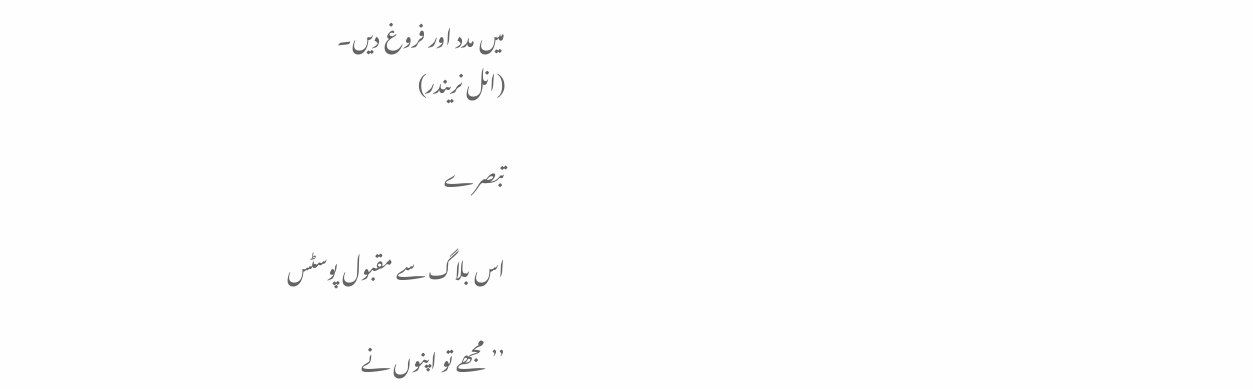میں مدد اور فروغ دیں۔
(انل نریندر)

تبصرے

اس بلاگ سے مقبول پوسٹس

’’مجھے تو اپنوں نے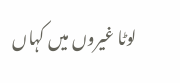لوٹا غیروں میں کہاں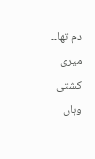دم تھا۔۔ میری کشتی وہاں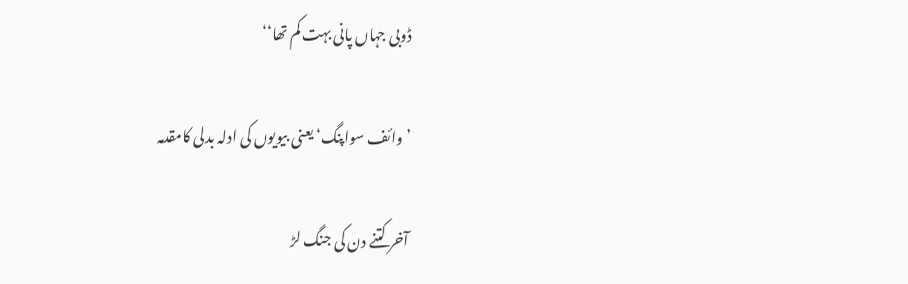ڈوبی جہاں پانی بہت کم تھا‘‘

’وائف سواپنگ‘ یعنی بیویوں کی ادلہ بدلی کامقدمہ

آخر کتنے دن کی جنگ لڑ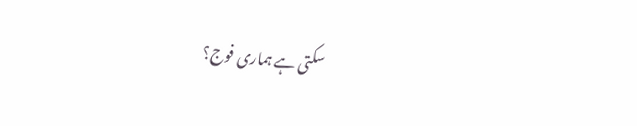سکتی ہے ہماری فوج؟